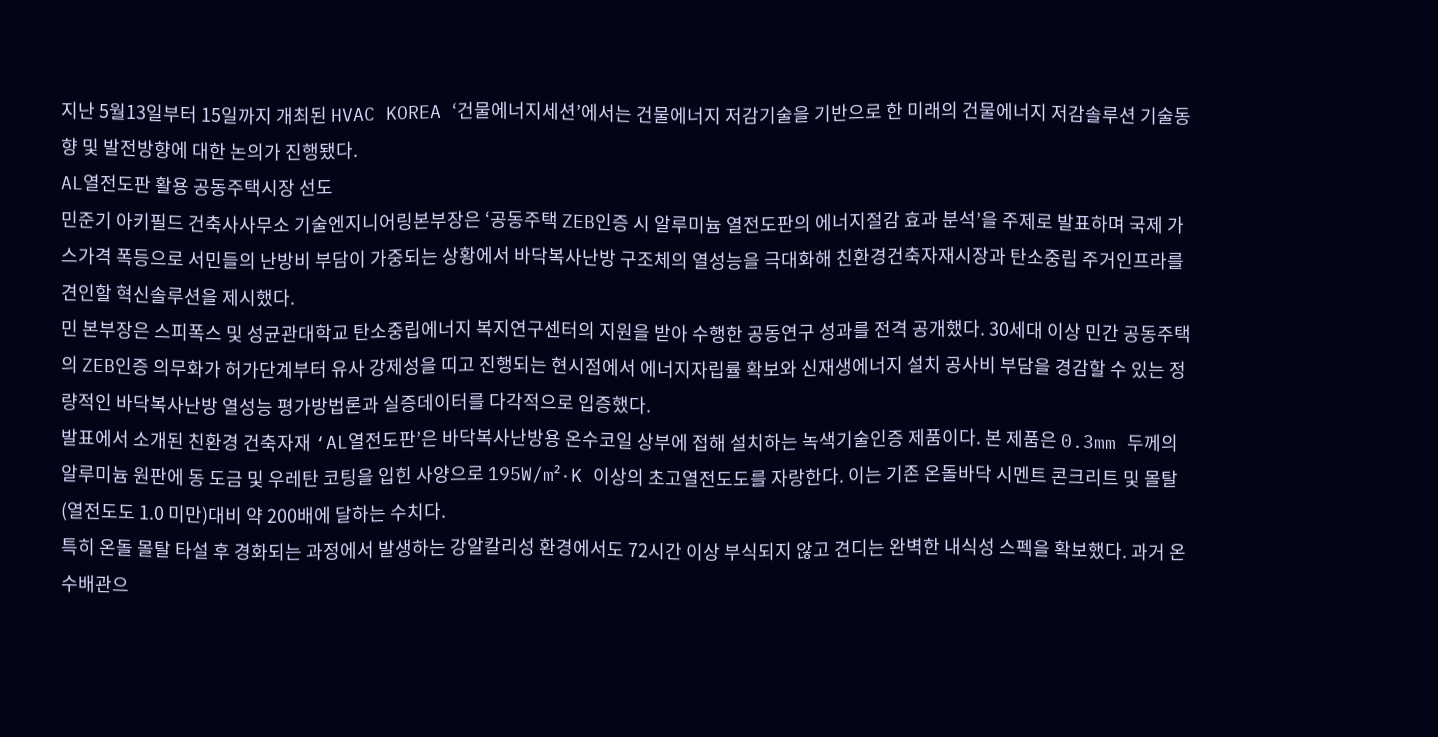지난 5월13일부터 15일까지 개최된 HVAC KOREA ‘건물에너지세션’에서는 건물에너지 저감기술을 기반으로 한 미래의 건물에너지 저감솔루션 기술동향 및 발전방향에 대한 논의가 진행됐다.
AL열전도판 활용 공동주택시장 선도
민준기 아키필드 건축사사무소 기술엔지니어링본부장은 ‘공동주택 ZEB인증 시 알루미늄 열전도판의 에너지절감 효과 분석’을 주제로 발표하며 국제 가스가격 폭등으로 서민들의 난방비 부담이 가중되는 상황에서 바닥복사난방 구조체의 열성능을 극대화해 친환경건축자재시장과 탄소중립 주거인프라를 견인할 혁신솔루션을 제시했다.
민 본부장은 스피폭스 및 성균관대학교 탄소중립에너지 복지연구센터의 지원을 받아 수행한 공동연구 성과를 전격 공개했다. 30세대 이상 민간 공동주택의 ZEB인증 의무화가 허가단계부터 유사 강제성을 띠고 진행되는 현시점에서 에너지자립률 확보와 신재생에너지 설치 공사비 부담을 경감할 수 있는 정량적인 바닥복사난방 열성능 평가방법론과 실증데이터를 다각적으로 입증했다.
발표에서 소개된 친환경 건축자재 ‘AL열전도판’은 바닥복사난방용 온수코일 상부에 접해 설치하는 녹색기술인증 제품이다. 본 제품은 0.3mm 두께의 알루미늄 원판에 동 도금 및 우레탄 코팅을 입힌 사양으로 195W/m²·K 이상의 초고열전도도를 자랑한다. 이는 기존 온돌바닥 시멘트 콘크리트 및 몰탈(열전도도 1.0 미만)대비 약 200배에 달하는 수치다.
특히 온돌 몰탈 타설 후 경화되는 과정에서 발생하는 강알칼리성 환경에서도 72시간 이상 부식되지 않고 견디는 완벽한 내식성 스펙을 확보했다. 과거 온수배관으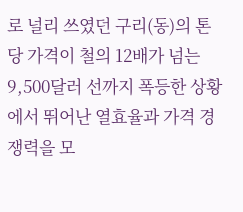로 널리 쓰였던 구리(동)의 톤당 가격이 철의 12배가 넘는 9,500달러 선까지 폭등한 상황에서 뛰어난 열효율과 가격 경쟁력을 모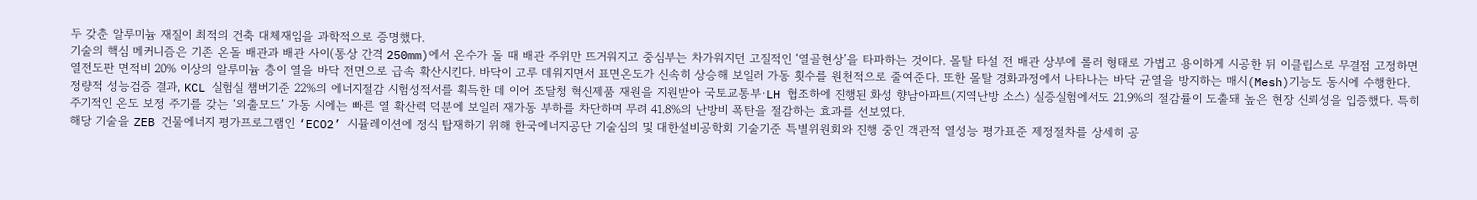두 갖춘 알루미늄 재질이 최적의 건축 대체재임을 과학적으로 증명했다.
기술의 핵심 메커니즘은 기존 온돌 배관과 배관 사이(통상 간격 250mm)에서 온수가 돌 때 배관 주위만 뜨거워지고 중심부는 차가워지던 고질적인 ‘열골현상’을 타파하는 것이다. 몰탈 타설 전 배관 상부에 롤러 형태로 가볍고 용이하게 시공한 뒤 이클립스로 무결점 고정하면 열전도판 면적비 20% 이상의 알루미늄 층이 열을 바닥 전면으로 급속 확산시킨다. 바닥이 고루 데워지면서 표면온도가 신속히 상승해 보일러 가동 횟수를 원천적으로 줄여준다. 또한 몰탈 경화과정에서 나타나는 바닥 균열을 방지하는 매시(Mesh)기능도 동시에 수행한다.
정량적 성능검증 결과, KCL 실험실 챔버기준 22%의 에너지절감 시험성적서를 획득한 데 이어 조달청 혁신제품 재원을 지원받아 국토교통부·LH 협조하에 진행된 화성 향남아파트(지역난방 소스) 실증실험에서도 21.9%의 절감률이 도출돼 높은 현장 신뢰성을 입증했다. 특히 주기적인 온도 보정 주기를 갖는 ‘외출모드’ 가동 시에는 빠른 열 확산력 덕분에 보일러 재가동 부하를 차단하며 무려 41.8%의 난방비 폭탄을 절감하는 효과를 선보였다.
해당 기술을 ZEB 건물에너지 평가프로그램인 ‘ECO2’ 시뮬레이션에 정식 탑재하기 위해 한국에너지공단 기술심의 및 대한설비공학회 기술기준 특별위원회와 진행 중인 객관적 열성능 평가표준 제정절차를 상세히 공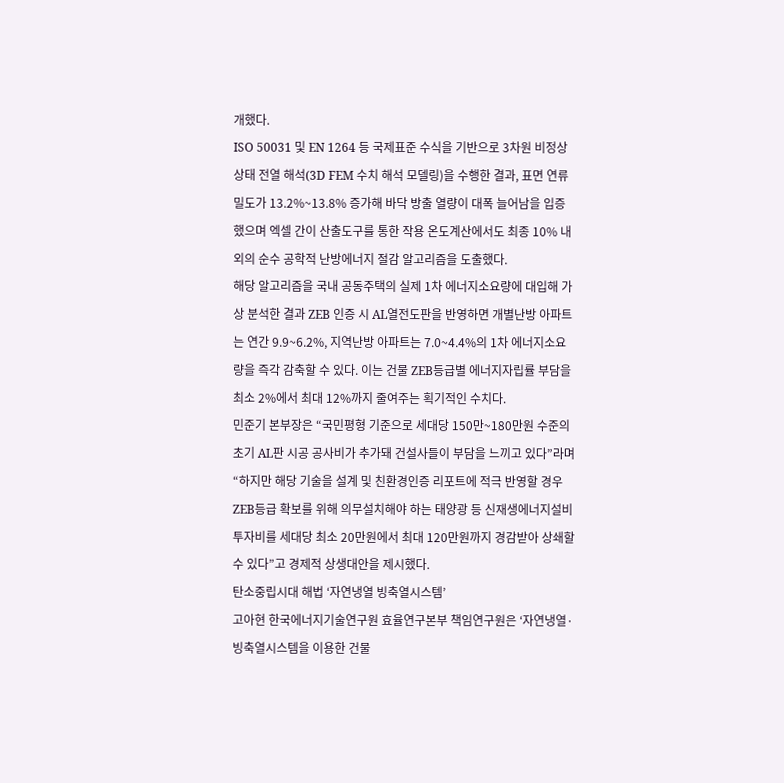개했다.
ISO 50031 및 EN 1264 등 국제표준 수식을 기반으로 3차원 비정상 상태 전열 해석(3D FEM 수치 해석 모델링)을 수행한 결과, 표면 연류밀도가 13.2%~13.8% 증가해 바닥 방출 열량이 대폭 늘어남을 입증했으며 엑셀 간이 산출도구를 통한 작용 온도계산에서도 최종 10% 내외의 순수 공학적 난방에너지 절감 알고리즘을 도출했다.
해당 알고리즘을 국내 공동주택의 실제 1차 에너지소요량에 대입해 가상 분석한 결과 ZEB 인증 시 AL열전도판을 반영하면 개별난방 아파트는 연간 9.9~6.2%, 지역난방 아파트는 7.0~4.4%의 1차 에너지소요량을 즉각 감축할 수 있다. 이는 건물 ZEB등급별 에너지자립률 부담을 최소 2%에서 최대 12%까지 줄여주는 획기적인 수치다.
민준기 본부장은 “국민평형 기준으로 세대당 150만~180만원 수준의 초기 AL판 시공 공사비가 추가돼 건설사들이 부담을 느끼고 있다”라며 “하지만 해당 기술을 설계 및 친환경인증 리포트에 적극 반영할 경우 ZEB등급 확보를 위해 의무설치해야 하는 태양광 등 신재생에너지설비 투자비를 세대당 최소 20만원에서 최대 120만원까지 경감받아 상쇄할 수 있다”고 경제적 상생대안을 제시했다.
탄소중립시대 해법 ‘자연냉열 빙축열시스템’
고아현 한국에너지기술연구원 효율연구본부 책임연구원은 ‘자연냉열·빙축열시스템을 이용한 건물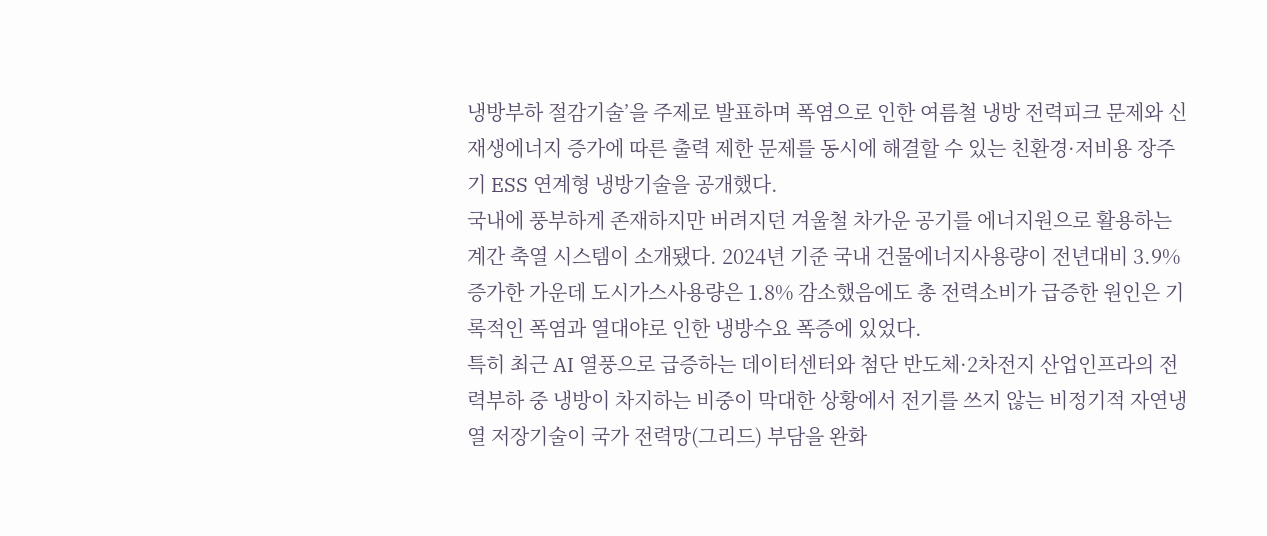냉방부하 절감기술’을 주제로 발표하며 폭염으로 인한 여름철 냉방 전력피크 문제와 신재생에너지 증가에 따른 출력 제한 문제를 동시에 해결할 수 있는 친환경·저비용 장주기 ESS 연계형 냉방기술을 공개했다.
국내에 풍부하게 존재하지만 버려지던 겨울철 차가운 공기를 에너지원으로 활용하는 계간 축열 시스템이 소개됐다. 2024년 기준 국내 건물에너지사용량이 전년대비 3.9% 증가한 가운데 도시가스사용량은 1.8% 감소했음에도 총 전력소비가 급증한 원인은 기록적인 폭염과 열대야로 인한 냉방수요 폭증에 있었다.
특히 최근 AI 열풍으로 급증하는 데이터센터와 첨단 반도체·2차전지 산업인프라의 전력부하 중 냉방이 차지하는 비중이 막대한 상황에서 전기를 쓰지 않는 비정기적 자연냉열 저장기술이 국가 전력망(그리드) 부담을 완화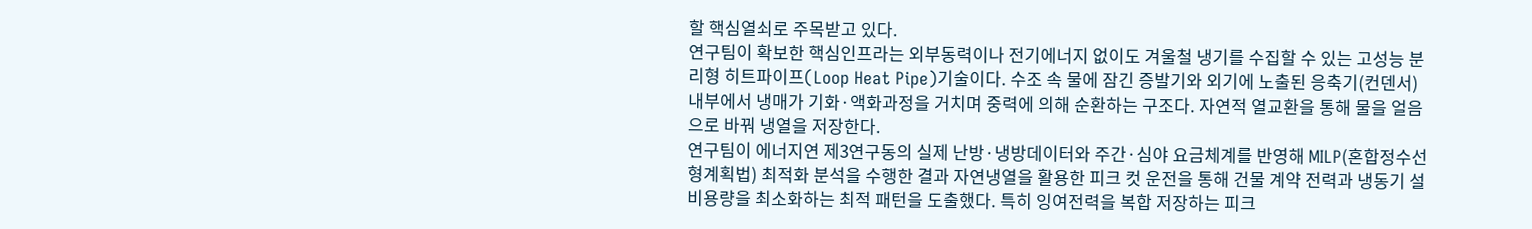할 핵심열쇠로 주목받고 있다.
연구팀이 확보한 핵심인프라는 외부동력이나 전기에너지 없이도 겨울철 냉기를 수집할 수 있는 고성능 분리형 히트파이프(Loop Heat Pipe)기술이다. 수조 속 물에 잠긴 증발기와 외기에 노출된 응축기(컨덴서) 내부에서 냉매가 기화·액화과정을 거치며 중력에 의해 순환하는 구조다. 자연적 열교환을 통해 물을 얼음으로 바꿔 냉열을 저장한다.
연구팀이 에너지연 제3연구동의 실제 난방·냉방데이터와 주간·심야 요금체계를 반영해 MILP(혼합정수선형계획법) 최적화 분석을 수행한 결과 자연냉열을 활용한 피크 컷 운전을 통해 건물 계약 전력과 냉동기 설비용량을 최소화하는 최적 패턴을 도출했다. 특히 잉여전력을 복합 저장하는 피크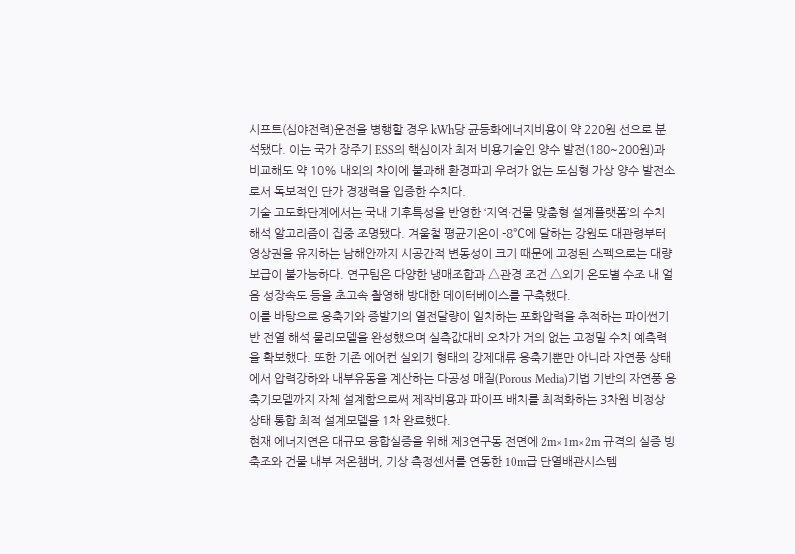시프트(심야전력)운전을 병행할 경우 kWh당 균등화에너지비용이 약 220원 선으로 분석됐다. 이는 국가 장주기 ESS의 핵심이자 최저 비용기술인 양수 발전(180~200원)과 비교해도 약 10% 내외의 차이에 불과해 환경파괴 우려가 없는 도심형 가상 양수 발전소로서 독보적인 단가 경쟁력을 입증한 수치다.
기술 고도화단계에서는 국내 기후특성을 반영한 ‘지역·건물 맞춤형 설계플랫폼’의 수치 해석 알고리즘이 집중 조명됐다. 겨울철 평균기온이 -8℃에 달하는 강원도 대관령부터 영상권을 유지하는 남해안까지 시공간적 변동성이 크기 때문에 고정된 스펙으로는 대량 보급이 불가능하다. 연구팀은 다양한 냉매조합과 △관경 조건 △외기 온도별 수조 내 얼음 성장속도 등을 초고속 촬영해 방대한 데이터베이스를 구축했다.
이를 바탕으로 응축기와 증발기의 열전달량이 일치하는 포화압력을 추적하는 파이썬기반 전열 해석 물리모델을 완성했으며 실측값대비 오차가 거의 없는 고정밀 수치 예측력을 확보했다. 또한 기존 에어컨 실외기 형태의 강제대류 응축기뿐만 아니라 자연풍 상태에서 압력강하와 내부유동을 계산하는 다공성 매질(Porous Media)기법 기반의 자연풍 응축기모델까지 자체 설계함으로써 제작비용과 파이프 배치를 최적화하는 3차원 비정상 상태 통합 최적 설계모델을 1차 완료했다.
현재 에너지연은 대규모 융합실증을 위해 제3연구동 전면에 2m×1m×2m 규격의 실증 빙축조와 건물 내부 저온챔버, 기상 측정센서를 연동한 10m급 단열배관시스템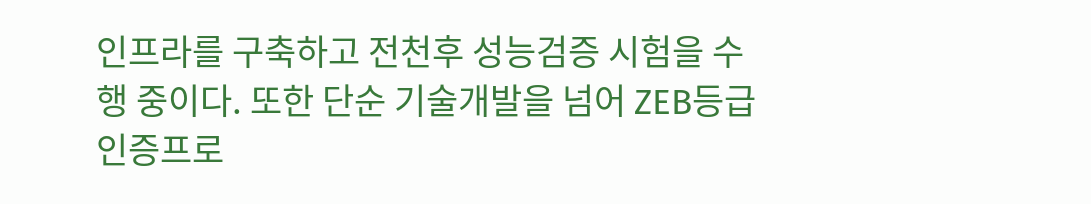인프라를 구축하고 전천후 성능검증 시험을 수행 중이다. 또한 단순 기술개발을 넘어 ZEB등급 인증프로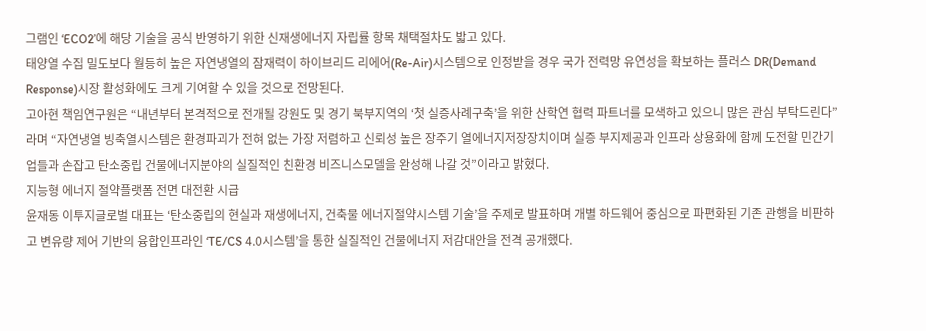그램인 ‘ECO2’에 해당 기술을 공식 반영하기 위한 신재생에너지 자립률 항목 채택절차도 밟고 있다.
태양열 수집 밀도보다 월등히 높은 자연냉열의 잠재력이 하이브리드 리에어(Re-Air)시스템으로 인정받을 경우 국가 전력망 유연성을 확보하는 플러스 DR(Demand Response)시장 활성화에도 크게 기여할 수 있을 것으로 전망된다.
고아현 책임연구원은 “내년부터 본격적으로 전개될 강원도 및 경기 북부지역의 ‘첫 실증사례구축’을 위한 산학연 협력 파트너를 모색하고 있으니 많은 관심 부탁드린다”라며 “자연냉열 빙축열시스템은 환경파괴가 전혀 없는 가장 저렴하고 신뢰성 높은 장주기 열에너지저장장치이며 실증 부지제공과 인프라 상용화에 함께 도전할 민간기업들과 손잡고 탄소중립 건물에너지분야의 실질적인 친환경 비즈니스모델을 완성해 나갈 것”이라고 밝혔다.
지능형 에너지 절약플랫폼 전면 대전환 시급
윤재동 이투지글로벌 대표는 ‘탄소중립의 현실과 재생에너지, 건축물 에너지절약시스템 기술’을 주제로 발표하며 개별 하드웨어 중심으로 파편화된 기존 관행을 비판하고 변유량 제어 기반의 융합인프라인 ‘TE/CS 4.0시스템’을 통한 실질적인 건물에너지 저감대안을 전격 공개했다.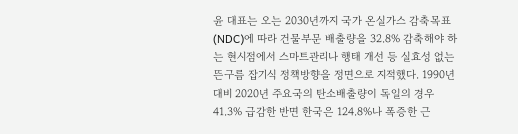윤 대표는 오는 2030년까지 국가 온실가스 감축목표(NDC)에 따라 건물부문 배출량을 32.8% 감축해야 하는 현시점에서 스마트관리나 행태 개선 등 실효성 없는 뜬구름 잡기식 정책방향을 정면으로 지적했다. 1990년대비 2020년 주요국의 탄소배출량이 독일의 경우 41.3% 급감한 반면 한국은 124.8%나 폭증한 근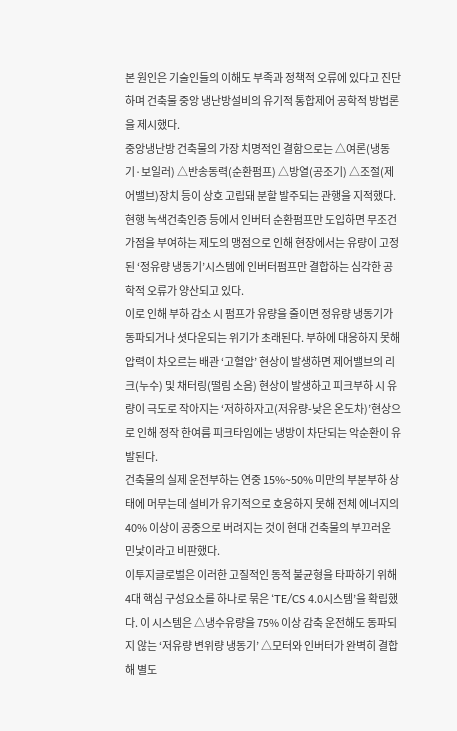본 원인은 기술인들의 이해도 부족과 정책적 오류에 있다고 진단하며 건축물 중앙 냉난방설비의 유기적 통합제어 공학적 방법론을 제시했다.
중앙냉난방 건축물의 가장 치명적인 결함으로는 △여론(냉동기·보일러) △반송동력(순환펌프) △방열(공조기) △조절(제어밸브)장치 등이 상호 고립돼 분할 발주되는 관행을 지적했다. 현행 녹색건축인증 등에서 인버터 순환펌프만 도입하면 무조건 가점을 부여하는 제도의 맹점으로 인해 현장에서는 유량이 고정된 ‘정유량 냉동기’시스템에 인버터펌프만 결합하는 심각한 공학적 오류가 양산되고 있다.
이로 인해 부하 감소 시 펌프가 유량을 줄이면 정유량 냉동기가 동파되거나 셧다운되는 위기가 초래된다. 부하에 대응하지 못해 압력이 차오르는 배관 ‘고혈압’ 현상이 발생하면 제어밸브의 리크(누수) 및 채터링(떨림 소음) 현상이 발생하고 피크부하 시 유량이 극도로 작아지는 ‘저하하자고(저유량-낮은 온도차)’현상으로 인해 정작 한여름 피크타임에는 냉방이 차단되는 악순환이 유발된다.
건축물의 실제 운전부하는 연중 15%~50% 미만의 부분부하 상태에 머무는데 설비가 유기적으로 호응하지 못해 전체 에너지의 40% 이상이 공중으로 버려지는 것이 현대 건축물의 부끄러운 민낯이라고 비판했다.
이투지글로벌은 이러한 고질적인 동적 불균형을 타파하기 위해 4대 핵심 구성요소를 하나로 묶은 ‘TE/CS 4.0시스템’을 확립했다. 이 시스템은 △냉수유량을 75% 이상 감축 운전해도 동파되지 않는 ‘저유량 변위량 냉동기’ △모터와 인버터가 완벽히 결합해 별도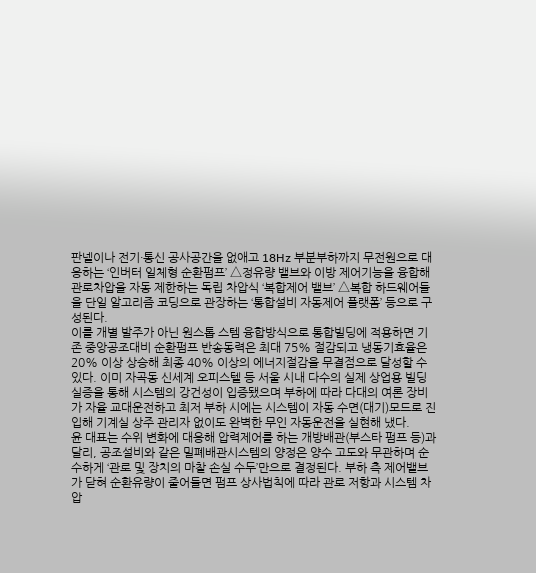판넬이나 전기·통신 공사공간을 없애고 18Hz 부분부하까지 무전원으로 대응하는 ‘인버터 일체형 순환펌프’ △정유량 밸브와 이방 제어기능을 융합해 관로차압을 자동 제한하는 독립 차압식 ‘복합제어 밸브’ △복합 하드웨어들을 단일 알고리즘 코딩으로 관장하는 ‘통합설비 자동제어 플랫폼’ 등으로 구성된다.
이를 개별 발주가 아닌 원스톱 스템 융합방식으로 통합빌딩에 적용하면 기존 중앙공조대비 순환펌프 반송동력은 최대 75% 절감되고 냉동기효율은 20% 이상 상승해 최종 40% 이상의 에너지절감을 무결점으로 달성할 수 있다. 이미 자곡동 신세계 오피스텔 등 서울 시내 다수의 실제 상업용 빌딩 실증을 통해 시스템의 강건성이 입증됐으며 부하에 따라 다대의 여론 장비가 자율 교대운전하고 최저 부하 시에는 시스템이 자동 수면(대기)모드로 진입해 기계실 상주 관리자 없이도 완벽한 무인 자동운전을 실현해 냈다.
윤 대표는 수위 변화에 대응해 압력제어를 하는 개방배관(부스타 펌프 등)과 달리, 공조설비와 같은 밀폐배관시스템의 양정은 양수 고도와 무관하며 순수하게 ‘관로 및 장치의 마찰 손실 수두’만으로 결정된다. 부하 측 제어밸브가 닫혀 순환유량이 줄어들면 펌프 상사법칙에 따라 관로 저항과 시스템 차압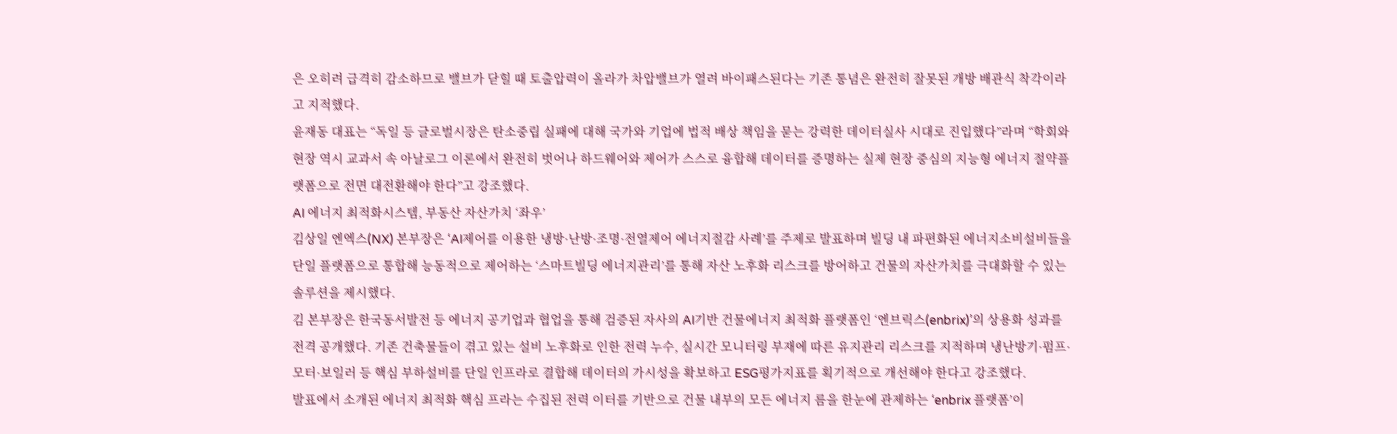은 오히려 급격히 감소하므로 밸브가 닫힐 때 토출압력이 올라가 차압밸브가 열려 바이패스된다는 기존 통념은 완전히 잘못된 개방 배관식 착각이라고 지적했다.
윤재동 대표는 “독일 등 글로벌시장은 탄소중립 실패에 대해 국가와 기업에 법적 배상 책임을 묻는 강력한 데이터실사 시대로 진입했다”라며 “학회와 현장 역시 교과서 속 아날로그 이론에서 완전히 벗어나 하드웨어와 제어가 스스로 융합해 데이터를 증명하는 실제 현장 중심의 지능형 에너지 절약플랫폼으로 전면 대전환해야 한다”고 강조했다.
AI 에너지 최적화시스템, 부동산 자산가치 ‘좌우’
김상일 엔엑스(NX) 본부장은 ‘AI제어를 이용한 냉방·난방·조명·전열제어 에너지절감 사례’를 주제로 발표하며 빌딩 내 파편화된 에너지소비설비들을 단일 플랫폼으로 통합해 능동적으로 제어하는 ‘스마트빌딩 에너지관리’를 통해 자산 노후화 리스크를 방어하고 건물의 자산가치를 극대화할 수 있는 솔루션을 제시했다.
김 본부장은 한국동서발전 등 에너지 공기업과 협업을 통해 검증된 자사의 AI기반 건물에너지 최적화 플랫폼인 ‘엔브릭스(enbrix)’의 상용화 성과를 전격 공개했다. 기존 건축물들이 겪고 있는 설비 노후화로 인한 전력 누수, 실시간 모니터링 부재에 따른 유지관리 리스크를 지적하며 냉난방기·펌프·모터·보일러 등 핵심 부하설비를 단일 인프라로 결합해 데이터의 가시성을 확보하고 ESG평가지표를 획기적으로 개선해야 한다고 강조했다.
발표에서 소개된 에너지 최적화 핵심 프라는 수집된 전력 이터를 기반으로 건물 내부의 모든 에너지 름을 한눈에 관제하는 ‘enbrix 플랫폼’이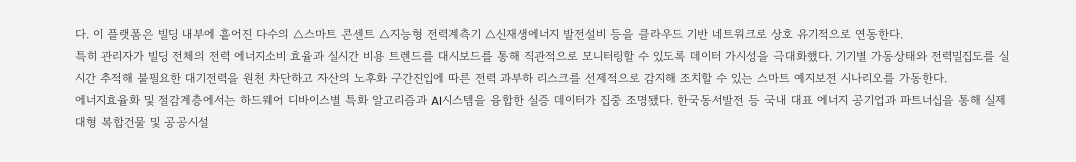다. 이 플랫폼은 빌딩 내부에 흩어진 다수의 △스마트 콘센트 △지능형 전력계측기 △신재생에너지 발전설비 등을 클라우드 기반 네트워크로 상호 유기적으로 연동한다.
특히 관리자가 빌딩 전체의 전력 에너지소비 효율과 실시간 비용 트렌드를 대시보드를 통해 직관적으로 모니터링할 수 있도록 데이터 가시성을 극대화했다. 기기별 가동상태와 전력밀집도를 실시간 추적해 불필요한 대기전력을 원천 차단하고 자산의 노후화 구간진입에 따른 전력 과부하 리스크를 선제적으로 감지해 조치할 수 있는 스마트 예지보전 시나리오를 가동한다.
에너지효율화 및 절감계층에서는 하드웨어 디바이스별 특화 알고리즘과 AI시스템을 융합한 실증 데이터가 집중 조명됐다. 한국동서발전 등 국내 대표 에너지 공기업과 파트너십을 통해 실제 대형 복합건물 및 공공시설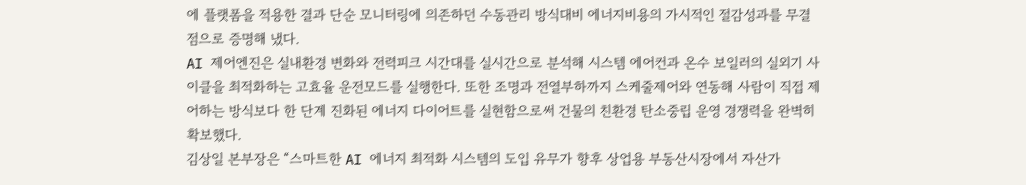에 플랫폼을 적용한 결과 단순 모니터링에 의존하던 수동관리 방식대비 에너지비용의 가시적인 절감성과를 무결점으로 증명해 냈다.
AI 제어엔진은 실내환경 변화와 전력피크 시간대를 실시간으로 분석해 시스템 에어컨과 온수 보일러의 실외기 사이클을 최적화하는 고효율 운전모드를 실행한다. 또한 조명과 전열부하까지 스케줄제어와 연동해 사람이 직접 제어하는 방식보다 한 단계 진화된 에너지 다이어트를 실현함으로써 건물의 친환경 탄소중립 운영 경쟁력을 완벽히 확보했다.
김상일 본부장은 “스마트한 AI 에너지 최적화 시스템의 도입 유무가 향후 상업용 부동산시장에서 자산가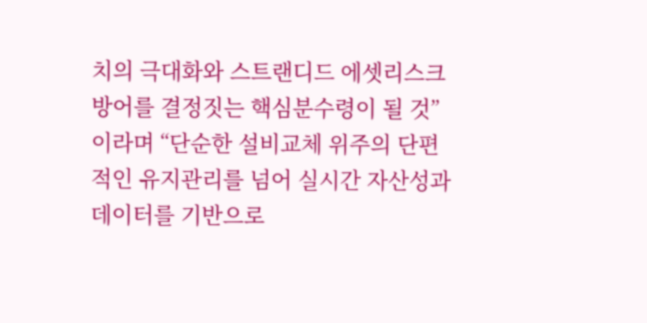치의 극대화와 스트랜디드 에셋리스크 방어를 결정짓는 핵심분수령이 될 것”이라며 “단순한 설비교체 위주의 단편적인 유지관리를 넘어 실시간 자산성과 데이터를 기반으로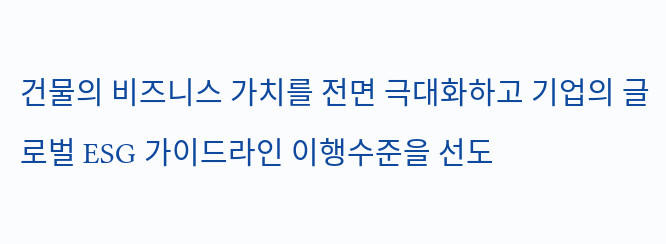건물의 비즈니스 가치를 전면 극대화하고 기업의 글로벌 ESG 가이드라인 이행수준을 선도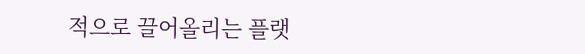적으로 끌어올리는 플랫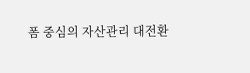폼 중심의 자산관리 대전환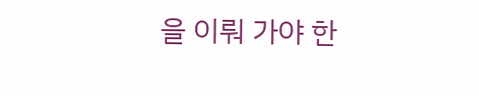을 이뤄 가야 한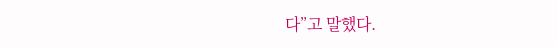다”고 말했다.